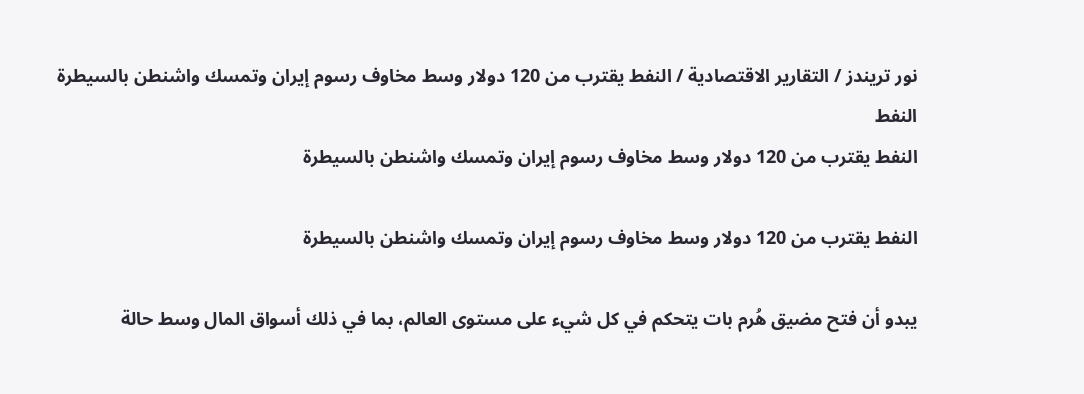نور تريندز / التقارير الاقتصادية / النفط يقترب من 120 دولار وسط مخاوف رسوم إيران وتمسك واشنطن بالسيطرة
النفط
النفط يقترب من 120 دولار وسط مخاوف رسوم إيران وتمسك واشنطن بالسيطرة

النفط يقترب من 120 دولار وسط مخاوف رسوم إيران وتمسك واشنطن بالسيطرة

يبدو أن فتح مضيق هُرم بات يتحكم في كل شيء على مستوى العالم، بما في ذلك أسواق المال وسط حالة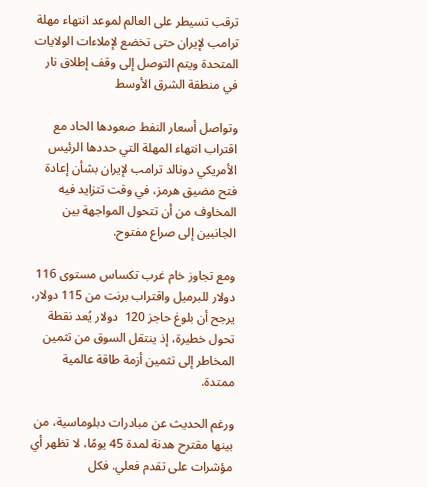ترقب تسيطر على العالم لموعد انتهاء مهلة ترامب لإيران حتى تخضع لإملاءات الولايات المتحدة ويتم التوصل إلى وقف إطلاق نار في منطقة الشرق الأوسط

وتواصل أسعار النفط صعودها الحاد مع اقتراب انتهاء المهلة التي حددها الرئيس الأمريكي دونالد ترامب لإيران بشأن إعادة فتح مضيق هرمز، في وقت تتزايد فيه المخاوف من أن تتحول المواجهة بين الجانبين إلى صراع مفتوح.

ومع تجاوز خام غرب تكساس مستوى 116 دولار للبرميل واقتراب برنت من 115 دولار، يرجح أن بلوغ حاجز 120  دولار يُعد نقطة تحول خطيرة، إذ ينتقل السوق من تثمين المخاطر إلى تثمين أزمة طاقة عالمية ممتدة.

ورغم الحديث عن مبادرات دبلوماسية، من بينها مقترح هدنة لمدة 45 يومًا، لا تظهر أي مؤشرات على تقدم فعلي. فكل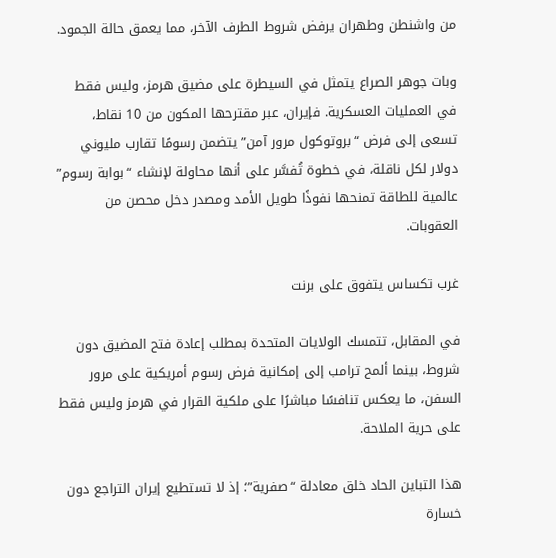من واشنطن وطهران يرفض شروط الطرف الآخر، مما يعمق حالة الجمود.

وبات جوهر الصراع يتمثل في السيطرة على مضيق هرمز، وليس فقط في العمليات العسكرية. فإيران، عبر مقترحها المكون من 10 نقاط، تسعى إلى فرض “بروتوكول مرور آمن” يتضمن رسومًا تقارب مليوني دولار لكل ناقلة، في خطوة تُفسَّر على أنها محاولة لإنشاء “بوابة رسوم” عالمية للطاقة تمنحها نفوذًا طويل الأمد ومصدر دخل محصن من العقوبات.

غرب تكساس يتفوق على برنت

في المقابل، تتمسك الولايات المتحدة بمطلب إعادة فتح المضيق دون شروط، بينما ألمح ترامب إلى إمكانية فرض رسوم أمريكية على مرور السفن، ما يعكس تنافسًا مباشرًا على ملكية القرار في هرمز وليس فقط على حرية الملاحة.

هذا التباين الحاد خلق معادلة “صفرية”؛ إذ لا تستطيع إيران التراجع دون خسارة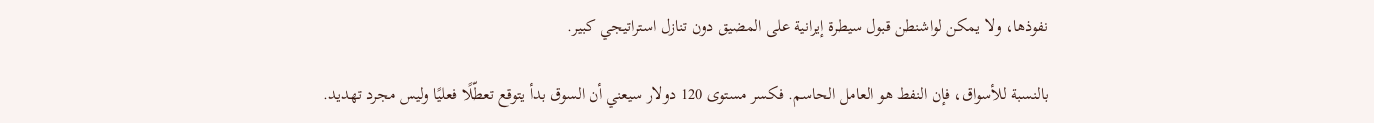نفوذها، ولا يمكن لواشنطن قبول سيطرة إيرانية على المضيق دون تنازل استراتيجي كبير.

بالنسبة للأسواق، فإن النفط هو العامل الحاسم. فكسر مستوى 120 دولار سيعني أن السوق بدأ يتوقع تعطّلًا فعليًا وليس مجرد تهديد.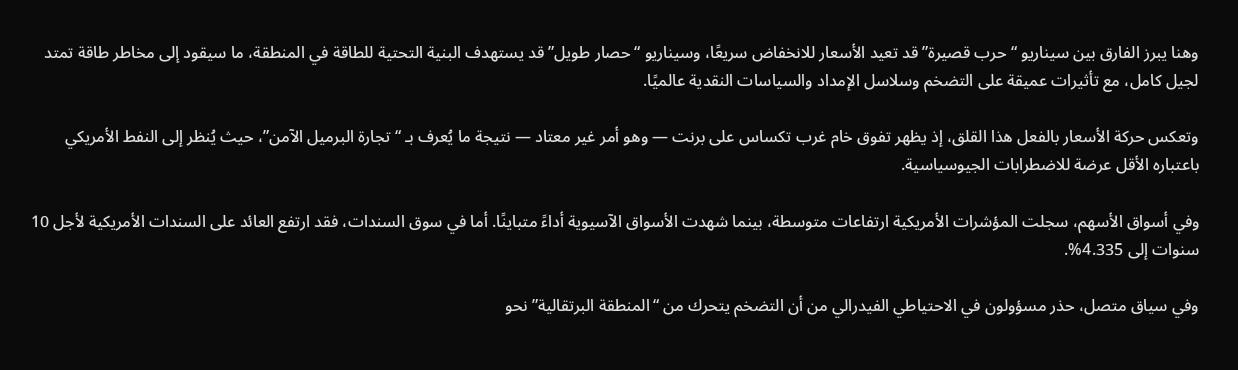وهنا يبرز الفارق بين سيناريو “حرب قصيرة” قد تعيد الأسعار للانخفاض سريعًا، وسيناريو “حصار طويل” قد يستهدف البنية التحتية للطاقة في المنطقة، ما سيقود إلى مخاطر طاقة تمتد لجيل كامل، مع تأثيرات عميقة على التضخم وسلاسل الإمداد والسياسات النقدية عالميًا.

وتعكس حركة الأسعار بالفعل هذا القلق، إذ يظهر تفوق خام غرب تكساس على برنت — وهو أمر غير معتاد — نتيجة ما يُعرف بـ “تجارة البرميل الآمن”، حيث يُنظر إلى النفط الأمريكي باعتباره الأقل عرضة للاضطرابات الجيوسياسية.

وفي أسواق الأسهم، سجلت المؤشرات الأمريكية ارتفاعات متوسطة، بينما شهدت الأسواق الآسيوية أداءً متباينًا. أما في سوق السندات، فقد ارتفع العائد على السندات الأمريكية لأجل 10 سنوات إلى 4.335%.

وفي سياق متصل، حذر مسؤولون في الاحتياطي الفيدرالي من أن التضخم يتحرك من “المنطقة البرتقالية” نحو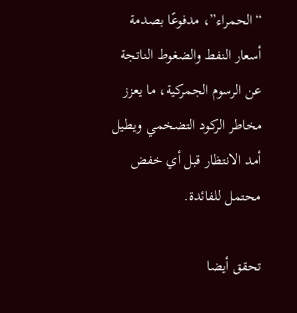“الحمراء”، مدفوعًا بصدمة أسعار النفط والضغوط الناتجة عن الرسوم الجمركية، ما يعزز مخاطر الركود التضخمي ويطيل أمد الانتظار قبل أي خفض محتمل للفائدة.

تحقق أيضا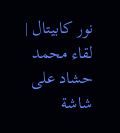نور كابيتال | لقاء محمد حشاد على شاشة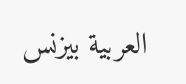العربية بيزنس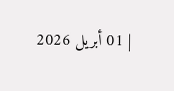| 01 أبريل 2026